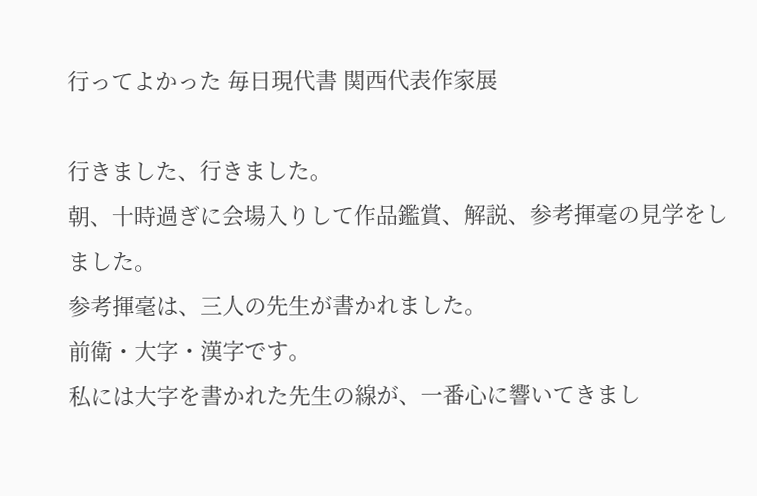行ってよかった 毎日現代書 関西代表作家展

行きました、行きました。
朝、十時過ぎに会場入りして作品鑑賞、解説、参考揮毫の見学をしました。
参考揮毫は、三人の先生が書かれました。
前衛・大字・漢字です。
私には大字を書かれた先生の線が、一番心に響いてきまし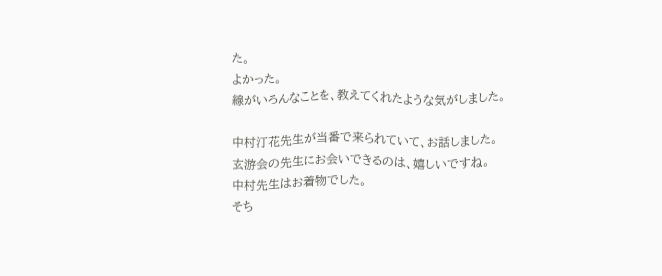た。
よかった。
線がいろんなことを、教えてくれたような気がしました。

中村汀花先生が当番で来られていて、お話しました。
玄游会の先生にお会いできるのは、嬉しいですね。
中村先生はお着物でした。
そち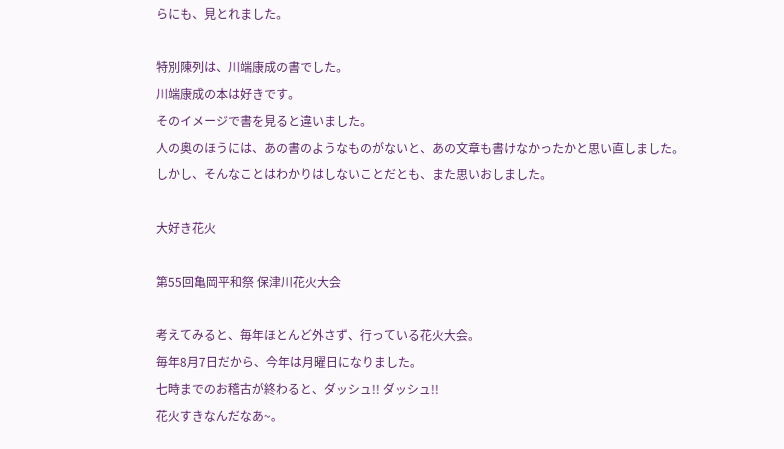らにも、見とれました。

特別陳列は、川端康成の書でした。
川端康成の本は好きです。
そのイメージで書を見ると違いました。
人の奥のほうには、あの書のようなものがないと、あの文章も書けなかったかと思い直しました。
しかし、そんなことはわかりはしないことだとも、また思いおしました。

大好き花火

第55回亀岡平和祭 保津川花火大会

考えてみると、毎年ほとんど外さず、行っている花火大会。
毎年8月7日だから、今年は月曜日になりました。
七時までのお稽古が終わると、ダッシュ!! ダッシュ!!
花火すきなんだなあ~。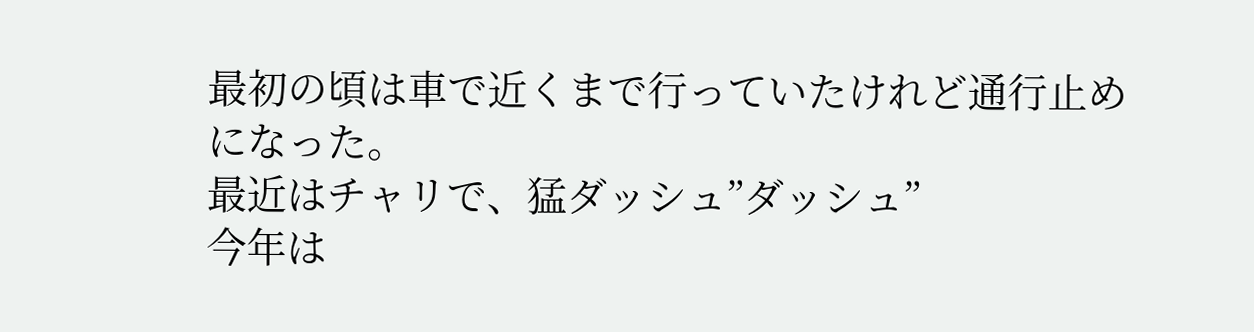最初の頃は車で近くまで行っていたけれど通行止めになった。
最近はチャリで、猛ダッシュ”ダッシュ”
今年は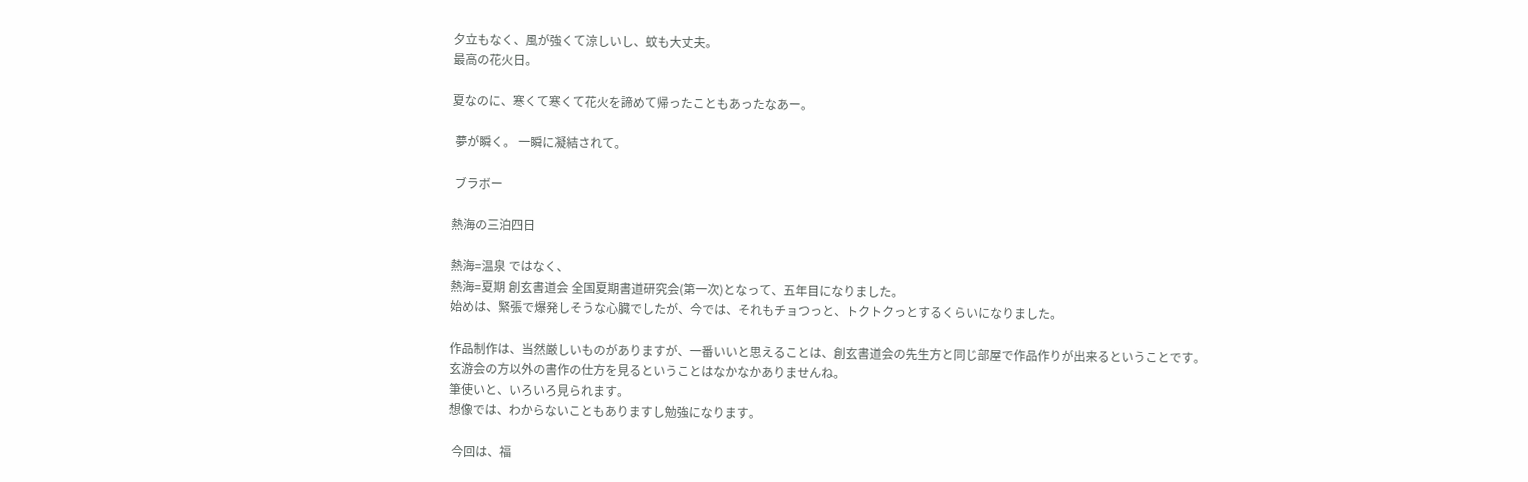夕立もなく、風が強くて涼しいし、蚊も大丈夫。
最高の花火日。

夏なのに、寒くて寒くて花火を諦めて帰ったこともあったなあー。

 夢が瞬く。 一瞬に凝結されて。

 ブラボー

熱海の三泊四日

熱海=温泉 ではなく、
熱海=夏期 創玄書道会 全国夏期書道研究会(第一次)となって、五年目になりました。
始めは、緊張で爆発しそうな心臓でしたが、今では、それもチョつっと、トクトクっとするくらいになりました。

作品制作は、当然厳しいものがありますが、一番いいと思えることは、創玄書道会の先生方と同じ部屋で作品作りが出来るということです。
玄游会の方以外の書作の仕方を見るということはなかなかありませんね。
筆使いと、いろいろ見られます。
想像では、わからないこともありますし勉強になります。

 今回は、福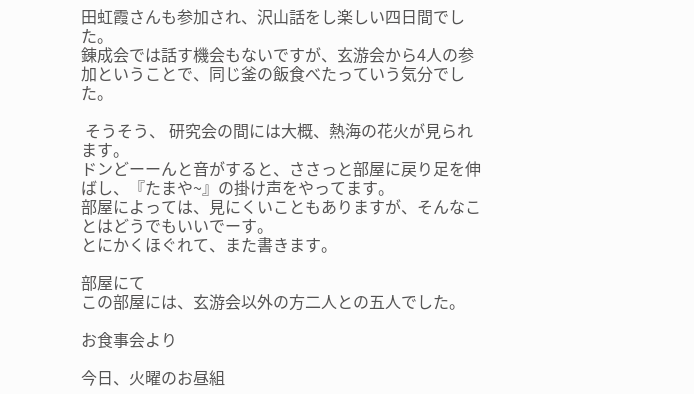田虹霞さんも参加され、沢山話をし楽しい四日間でした。
錬成会では話す機会もないですが、玄游会から4人の参加ということで、同じ釜の飯食べたっていう気分でした。

 そうそう、 研究会の間には大概、熱海の花火が見られます。
ドンどーーんと音がすると、ささっと部屋に戻り足を伸ばし、『たまや~』の掛け声をやってます。
部屋によっては、見にくいこともありますが、そんなことはどうでもいいでーす。
とにかくほぐれて、また書きます。

部屋にて
この部屋には、玄游会以外の方二人との五人でした。

お食事会より

今日、火曜のお昼組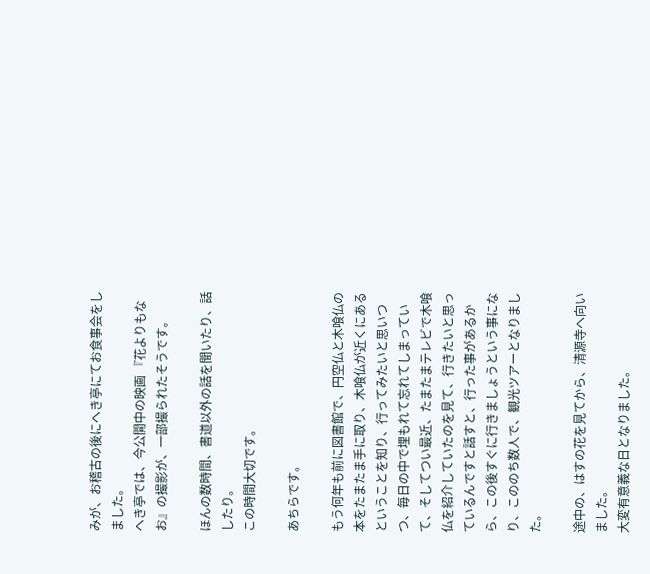みが、お稽古の後にへき亭にてお食事会をしました。
へき亭では、今公開中の映画 『花よりもなお』の撮影が、一部撮られたそうです。

ほんの数時間、書道以外の話を聞いたり、話したり。
この時間大切です。

あちらです。

もう何年も前に図書館で、円空仏と木喰仏の本をたまたま手に取り、木喰仏が近くにあるということを知り、行ってみたいと思いつつ、毎日の中で埋もれて忘れてしまっていて、そしてつい最近、たまたまテレビで木喰仏を紹介していたのを見て、行きたいと思っているんですと話すと、行った事があるから、この後すぐに行きましょうという事になり、こののち数人で、観光ツアーとなりました。

途中の、はすの花を見てから、清源寺へ向いました。
大変有意義な日となりました。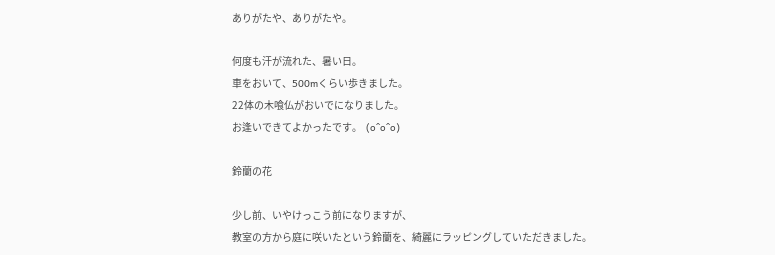ありがたや、ありがたや。

何度も汗が流れた、暑い日。
車をおいて、500mくらい歩きました。
22体の木喰仏がおいでになりました。
お逢いできてよかったです。  (o^o^o)

鈴蘭の花

少し前、いやけっこう前になりますが、
教室の方から庭に咲いたという鈴蘭を、綺麗にラッピングしていただきました。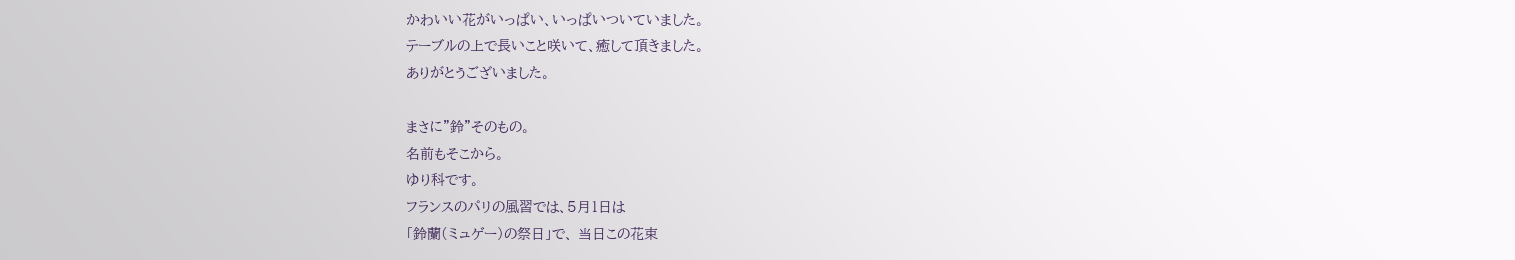かわいい花がいっぱい、いっぱいついていました。
テーブルの上で長いこと咲いて、癒して頂きました。
ありがとうございました。

まさに”鈴”そのもの。
名前もそこから。
ゆり科です。
フランスのパリの風習では、5月1日は
「鈴蘭(ミュゲー)の祭日」で、 当日この花束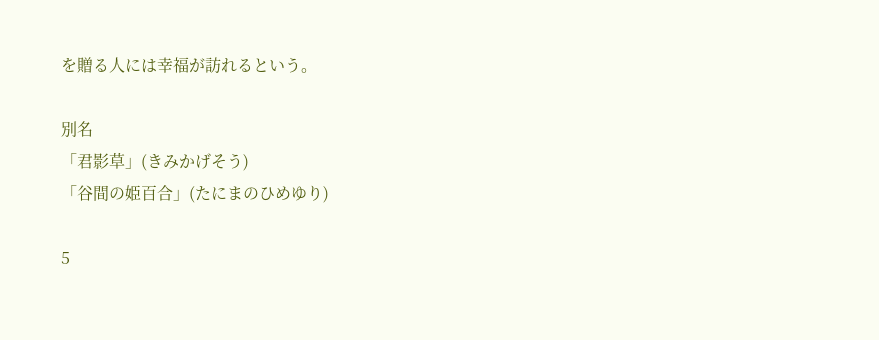を贈る人には幸福が訪れるという。

別名
「君影草」(きみかげそう)
「谷間の姫百合」(たにまのひめゆり)

5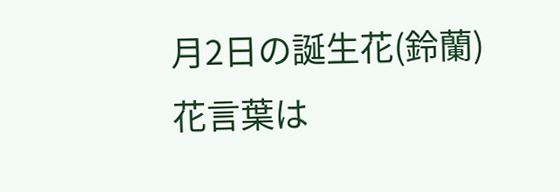月2日の誕生花(鈴蘭)
花言葉は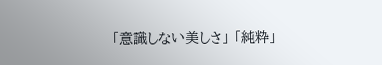「意識しない美しさ」 「純粋」